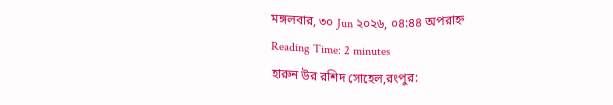মঙ্গলবার, ৩০ Jun ২০২৬, ০৪:৪৪ অপরাহ্ন
Reading Time: 2 minutes
হারুন উর রশিদ সোহেল,রংপুর: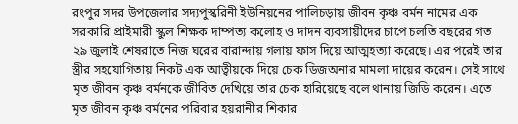রংপুর সদর উপজেলার সদ্যপুস্করিনী ইউনিয়নের পালিচড়ায় জীবন কৃঞ্চ বর্মন নামের এক সরকারি প্রাইমারী স্কুল শিক্ষক দাম্পত্য কলোহ ও দাদন ব্যবসায়ীদের চাপে চলতি বছরের গত ২৯ জুলাই শেষরাতে নিজ ঘরের বারান্দায় গলায় ফাস দিয়ে আত্মহত্যা করেছে। এর পরেই তার স্ত্রীর সহযোগিতায় নিকট এক আত্বীয়কে দিয়ে চেক ডিজঅনার মামলা দায়ের করেন। সেই সাথে মৃত জীবন কৃঞ্চ বর্মনকে জীবিত দেখিয়ে তার চেক হারিয়েছে বলে থানায় জিডি করেন। এতে মৃত জীবন কৃঞ্চ বর্মনের পরিবার হয়রানীর শিকার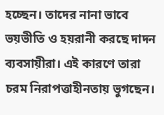হচ্ছেন। তাদের নানা ভাবে ভয়ভীতি ও হয়রানী করছে দাদন ব্যবসায়ীরা। এই কারণে তারা চরম নিরাপত্তাহীনতায় ভুগছেন।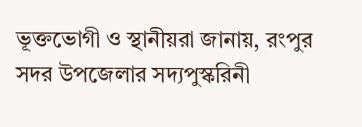ভূক্তভোগী ও স্থানীয়রা জানায়, রংপুর সদর উপজেলার সদ্যপুস্করিনী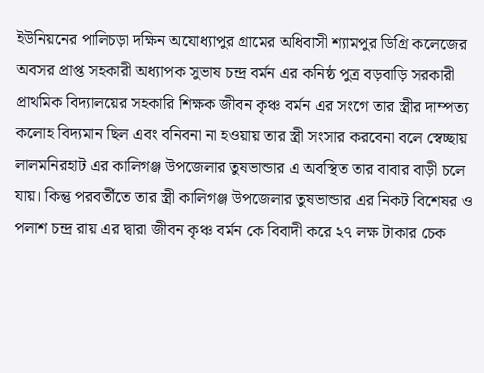ইউনিয়নের পালিচড়া দক্ষিন অযোধ্যাপুর গ্রামের অধিবাসী শ্যামপুর ডিগ্রি কলেজের অবসর প্রাপ্ত সহকারী অধ্যাপক সুভাষ চন্দ্র বর্মন এর কনিষ্ঠ পুত্র বড়বাড়ি সরকারী প্রাথমিক বিদ্যালয়ের সহকারি শিক্ষক জীবন কৃঞ্চ বর্মন এর সংগে তার স্ত্রীর দাম্পত্য কলোহ বিদ্যমান ছিল এবং বনিবনা না হওয়ায় তার স্ত্রী সংসার করবেনা বলে স্বেচ্ছায় লালমনিরহাট এর কালিগঞ্জ উপজেলার তুষভান্ডার এ অবস্থিত তার বাবার বাড়ী চলে যায়। কিন্তু পরবর্তীতে তার স্ত্রী কালিগঞ্জ উপজেলার তুষভান্ডার এর নিকট বিশেষর ও পলাশ চন্দ্র রায় এর দ্বারা জীবন কৃঞ্চ বর্মন কে বিবাদী করে ২৭ লক্ষ টাকার চেক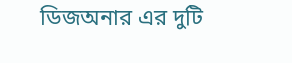ডিজঅনার এর দুটি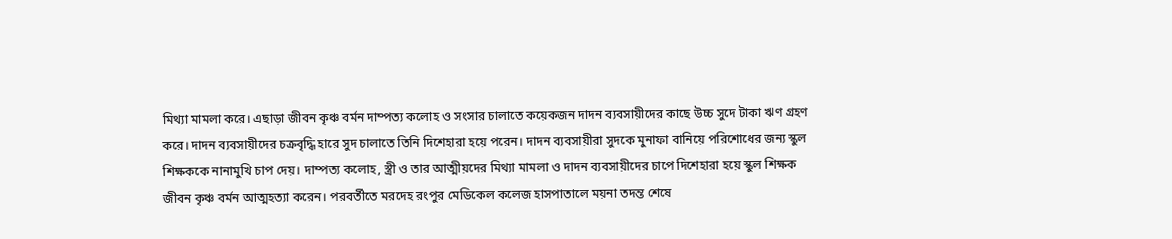মিথ্যা মামলা করে। এছাড়া জীবন কৃঞ্চ বর্মন দাম্পত্য কলোহ ও সংসার চালাতে কয়েকজন দাদন ব্যবসায়ীদের কাছে উচ্চ সুদে টাকা ঋণ গ্রহণ করে। দাদন ব্যবসায়ীদের চক্রবৃদ্ধি হারে সুদ চালাতে তিনি দিশেহারা হয়ে পরেন। দাদন ব্যবসায়ীরা সুদকে মুনাফা বানিয়ে পরিশোধের জন্য স্কুল শিক্ষককে নানামুখি চাপ দেয়। দাম্পত্য কলোহ, স্ত্রী ও তার আত্মীয়দের মিথ্যা মামলা ও দাদন ব্যবসায়ীদের চাপে দিশেহারা হয়ে স্কুল শিক্ষক জীবন কৃঞ্চ বর্মন আত্মহত্যা করেন। পরবর্তীতে মরদেহ রংপুর মেডিকেল কলেজ হাসপাতালে ময়না তদন্ত শেষে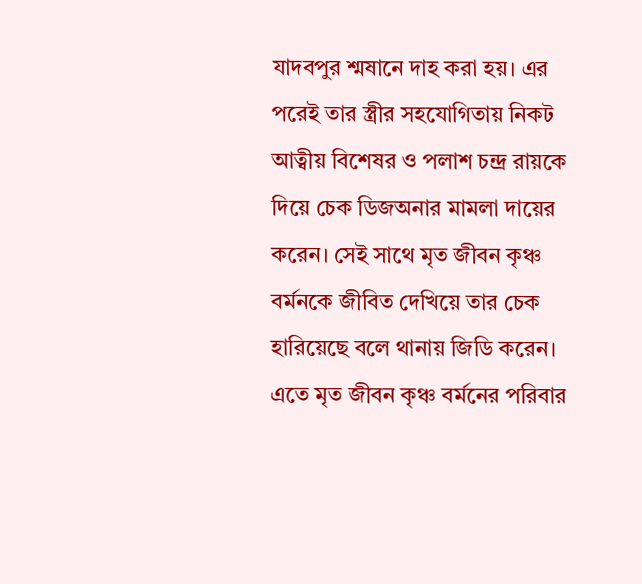যাদবপুর শ্মষানে দাহ করা হয়। এর পরেই তার স্ত্রীর সহযোগিতায় নিকট আত্বীয় বিশেষর ও পলাশ চন্দ্র রায়কে দিয়ে চেক ডিজঅনার মামলা দায়ের করেন। সেই সাথে মৃত জীবন কৃঞ্চ বর্মনকে জীবিত দেখিয়ে তার চেক হারিয়েছে বলে থানায় জিডি করেন। এতে মৃত জীবন কৃঞ্চ বর্মনের পরিবার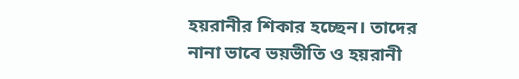হয়রানীর শিকার হচ্ছেন। তাদের নানা ভাবে ভয়ভীতি ও হয়রানী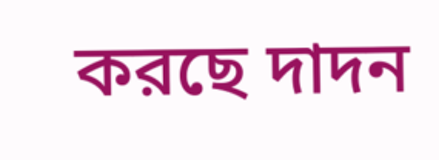করছে দাদন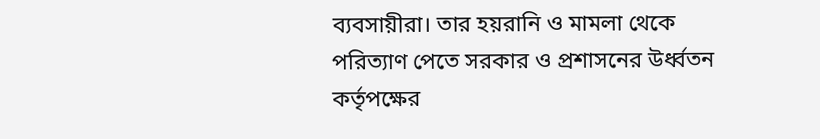ব্যবসায়ীরা। তার হয়রানি ও মামলা থেকে পরিত্যাণ পেতে সরকার ও প্রশাসনের উর্ধ্বতন কর্তৃপক্ষের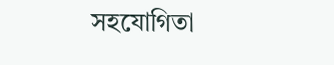সহযোগিতা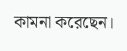কামনা করেছেন।